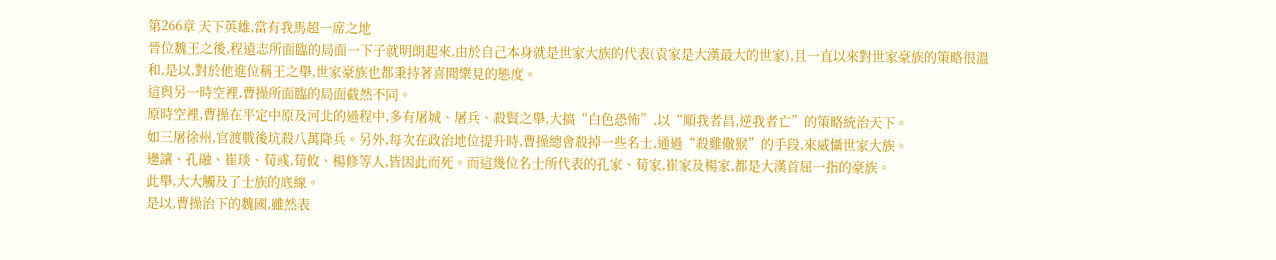第266章 天下英雄,當有我馬超一席之地
晉位魏王之後,程遠志所面臨的局面一下子就明朗起來,由於自己本身就是世家大族的代表(袁家是大漢最大的世家),且一直以來對世家豪族的策略很溫和,是以,對於他進位稱王之舉,世家豪族也都秉持著喜聞樂見的態度。
這與另一時空裡,曹操所面臨的局面截然不同。
原時空裡,曹操在平定中原及河北的過程中,多有屠城、屠兵、殺賢之舉,大搞“白色恐怖”,以“順我者昌,逆我者亡”的策略統治天下。
如三屠徐州,官渡戰後坑殺八萬降兵。另外,每次在政治地位提升時,曹操總會殺掉一些名士,通過“殺雞儆猴”的手段,來威懾世家大族。
邊讓、孔融、崔琰、荀彧,荀攸、楊修等人,皆因此而死。而這幾位名士所代表的孔家、荀家,崔家及楊家,都是大漢首屈一指的豪族。
此舉,大大觸及了士族的底線。
是以,曹操治下的魏國,雖然表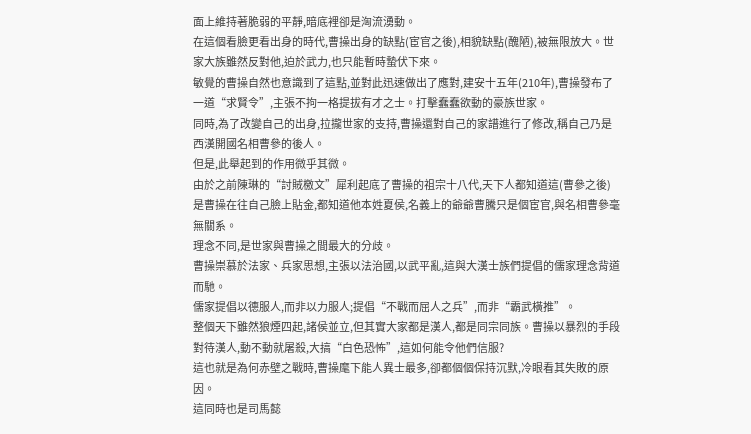面上維持著脆弱的平靜,暗底裡卻是洶流湧動。
在這個看臉更看出身的時代,曹操出身的缺點(宦官之後),相貌缺點(醜陋),被無限放大。世家大族雖然反對他,迫於武力,也只能暫時蟄伏下來。
敏覺的曹操自然也意識到了這點,並對此迅速做出了應對,建安十五年(210年),曹操發布了一道“求賢令”,主張不拘一格提拔有才之士。打擊蠢蠢欲動的豪族世家。
同時,為了改變自己的出身,拉攏世家的支持,曹操還對自己的家譜進行了修改,稱自己乃是西漢開國名相曹參的後人。
但是,此舉起到的作用微乎其微。
由於之前陳琳的“討賊檄文”犀利起底了曹操的祖宗十八代,天下人都知道這(曹參之後)是曹操在往自己臉上貼金,都知道他本姓夏侯,名義上的爺爺曹騰只是個宦官,與名相曹參毫無關系。
理念不同,是世家與曹操之間最大的分歧。
曹操崇慕於法家、兵家思想,主張以法治國,以武平亂,這與大漢士族們提倡的儒家理念背道而馳。
儒家提倡以德服人,而非以力服人;提倡“不戰而屈人之兵”,而非“霸武橫推”。
整個天下雖然狼煙四起,諸侯並立,但其實大家都是漢人,都是同宗同族。曹操以暴烈的手段對待漢人,動不動就屠殺,大搞“白色恐怖”,這如何能令他們信服?
這也就是為何赤壁之戰時,曹操麾下能人異士最多,卻都個個保持沉默,冷眼看其失敗的原因。
這同時也是司馬懿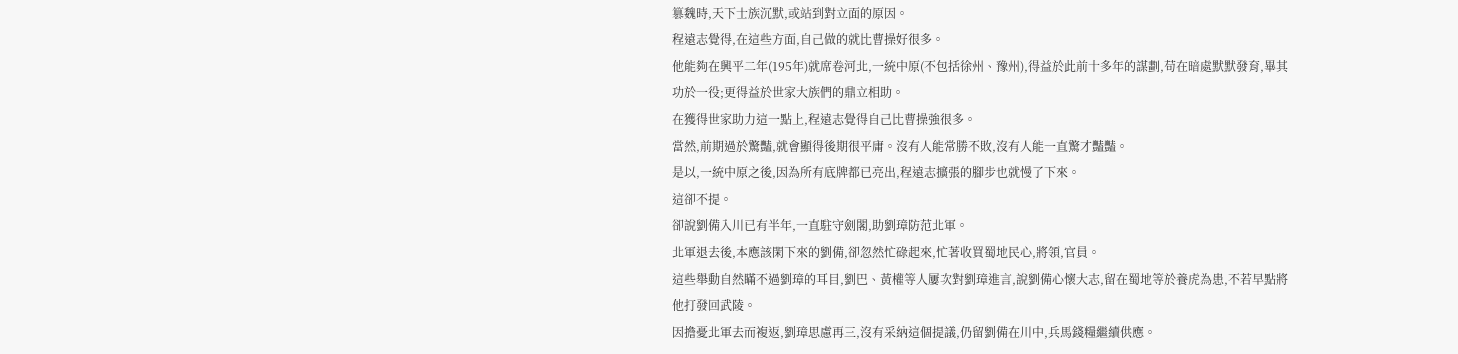篡魏時,天下士族沉默,或站到對立面的原因。
程遠志覺得,在這些方面,自己做的就比曹操好很多。
他能夠在興平二年(195年)就席卷河北,一統中原(不包括徐州、豫州),得益於此前十多年的謀劃,苟在暗處默默發育,畢其功於一役;更得益於世家大族們的鼎立相助。
在獲得世家助力這一點上,程遠志覺得自己比曹操強很多。
當然,前期過於驚豔,就會顯得後期很平庸。沒有人能常勝不敗,沒有人能一直驚才豔豔。
是以,一統中原之後,因為所有底牌都已亮出,程遠志擴張的腳步也就慢了下來。
這卻不提。
卻說劉備入川已有半年,一直駐守劍閣,助劉璋防范北軍。
北軍退去後,本應該閑下來的劉備,卻忽然忙碌起來,忙著收買蜀地民心,將領,官員。
這些舉動自然瞞不過劉璋的耳目,劉巴、黃權等人屢次對劉璋進言,說劉備心懷大志,留在蜀地等於養虎為患,不若早點將他打發回武陵。
因擔憂北軍去而複返,劉璋思慮再三,沒有采納這個提議,仍留劉備在川中,兵馬錢糧繼續供應。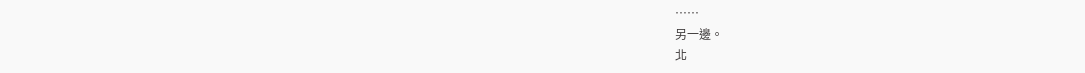……
另一邊。
北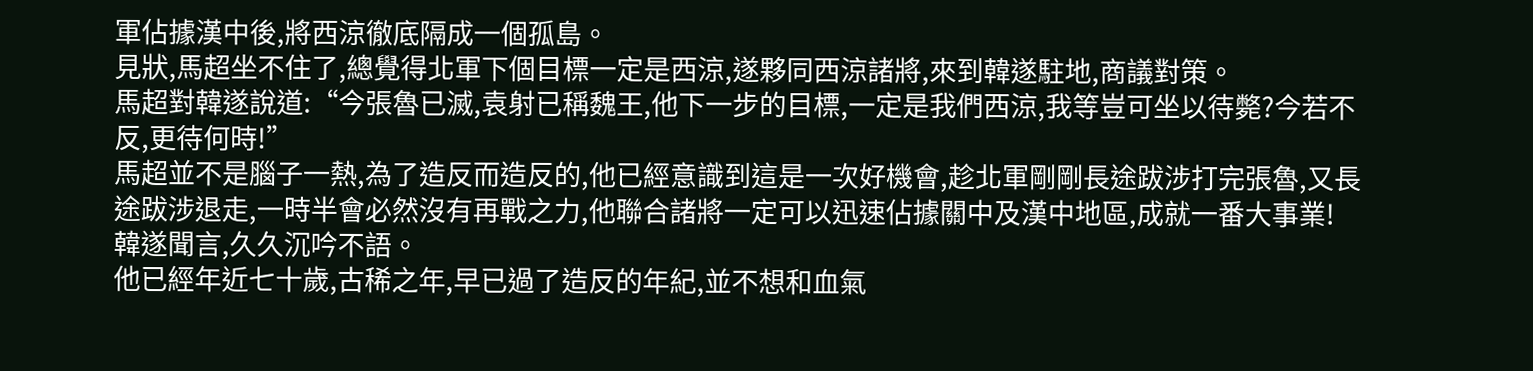軍佔據漢中後,將西涼徹底隔成一個孤島。
見狀,馬超坐不住了,總覺得北軍下個目標一定是西涼,遂夥同西涼諸將,來到韓遂駐地,商議對策。
馬超對韓遂說道:“今張魯已滅,袁射已稱魏王,他下一步的目標,一定是我們西涼,我等豈可坐以待斃?今若不反,更待何時!”
馬超並不是腦子一熱,為了造反而造反的,他已經意識到這是一次好機會,趁北軍剛剛長途跋涉打完張魯,又長途跋涉退走,一時半會必然沒有再戰之力,他聯合諸將一定可以迅速佔據關中及漢中地區,成就一番大事業!
韓遂聞言,久久沉吟不語。
他已經年近七十歲,古稀之年,早已過了造反的年紀,並不想和血氣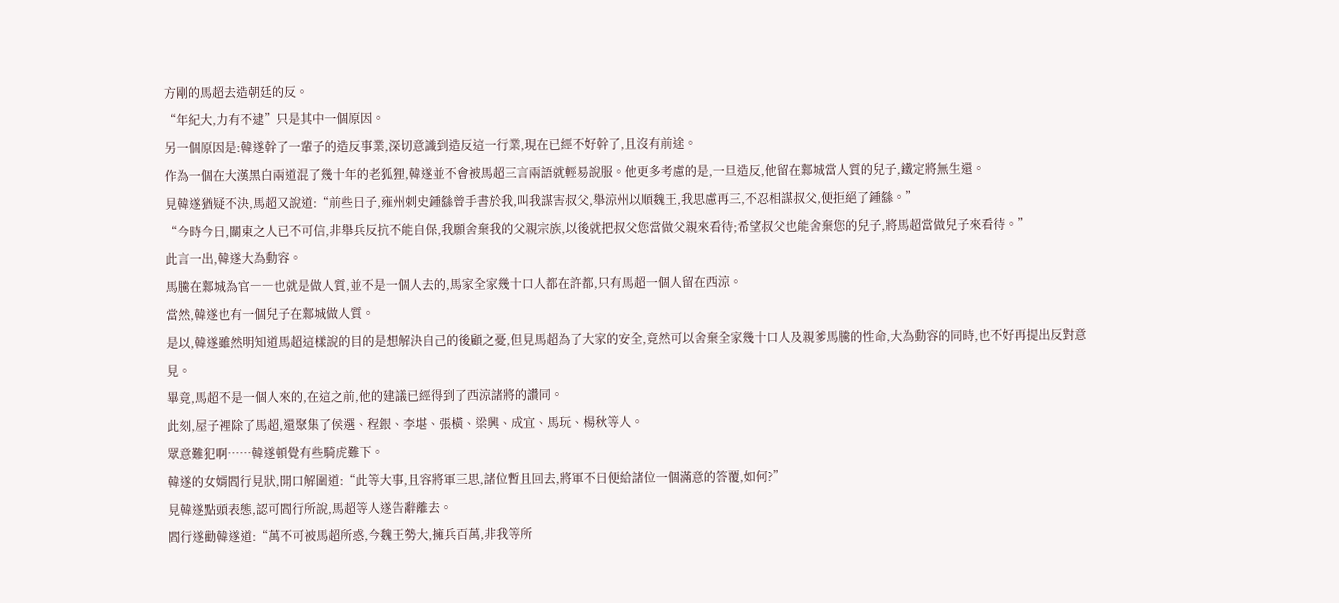方剛的馬超去造朝廷的反。
“年紀大,力有不逮”只是其中一個原因。
另一個原因是:韓遂幹了一輩子的造反事業,深切意識到造反這一行業,現在已經不好幹了,且沒有前途。
作為一個在大漢黑白兩道混了幾十年的老狐狸,韓遂並不會被馬超三言兩語就輕易說服。他更多考慮的是,一旦造反,他留在鄴城當人質的兒子,鐵定將無生還。
見韓遂猶疑不決,馬超又說道:“前些日子,雍州刺史鍾繇曾手書於我,叫我謀害叔父,舉涼州以順魏王,我思慮再三,不忍相謀叔父,便拒絕了鍾繇。”
“今時今日,關東之人已不可信,非舉兵反抗不能自保,我願舍棄我的父親宗族,以後就把叔父您當做父親來看待;希望叔父也能舍棄您的兒子,將馬超當做兒子來看待。”
此言一出,韓遂大為動容。
馬騰在鄴城為官――也就是做人質,並不是一個人去的,馬家全家幾十口人都在許都,只有馬超一個人留在西涼。
當然,韓遂也有一個兒子在鄴城做人質。
是以,韓遂雖然明知道馬超這樣說的目的是想解決自己的後顧之憂,但見馬超為了大家的安全,竟然可以舍棄全家幾十口人及親爹馬騰的性命,大為動容的同時,也不好再提出反對意見。
畢竟,馬超不是一個人來的,在這之前,他的建議已經得到了西涼諸將的讚同。
此刻,屋子裡除了馬超,還聚集了侯選、程銀、李堪、張橫、梁興、成宜、馬玩、楊秋等人。
眾意難犯啊……韓遂頓覺有些騎虎難下。
韓遂的女婿閻行見狀,開口解圍道:“此等大事,且容將軍三思,諸位暫且回去,將軍不日便給諸位一個滿意的答覆,如何?”
見韓遂點頭表態,認可閻行所說,馬超等人遂告辭離去。
閻行遂勸韓遂道:“萬不可被馬超所惑,今魏王勢大,擁兵百萬,非我等所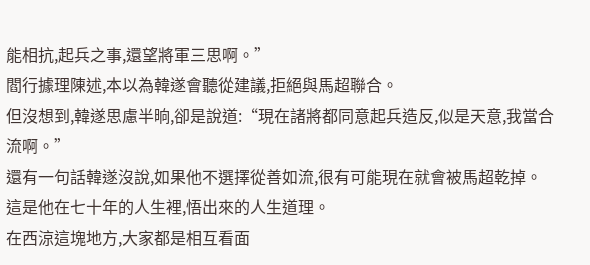能相抗,起兵之事,還望將軍三思啊。”
閻行據理陳述,本以為韓遂會聽從建議,拒絕與馬超聯合。
但沒想到,韓遂思慮半晌,卻是說道:“現在諸將都同意起兵造反,似是天意,我當合流啊。”
還有一句話韓遂沒說,如果他不選擇從善如流,很有可能現在就會被馬超乾掉。
這是他在七十年的人生裡,悟出來的人生道理。
在西涼這塊地方,大家都是相互看面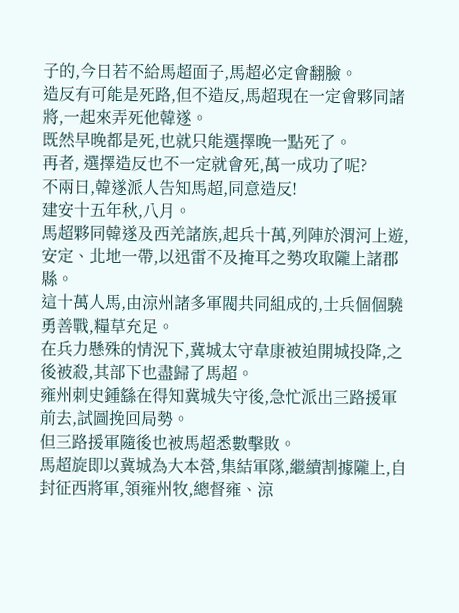子的,今日若不給馬超面子,馬超必定會翻臉。
造反有可能是死路,但不造反,馬超現在一定會夥同諸將,一起來弄死他韓遂。
既然早晚都是死,也就只能選擇晚一點死了。
再者, 選擇造反也不一定就會死,萬一成功了呢?
不兩日,韓遂派人告知馬超,同意造反!
建安十五年秋,八月。
馬超夥同韓遂及西羌諸族,起兵十萬,列陣於渭河上遊,安定、北地一帶,以迅雷不及掩耳之勢攻取隴上諸郡縣。
這十萬人馬,由涼州諸多軍閥共同組成的,士兵個個驍勇善戰,糧草充足。
在兵力懸殊的情況下,冀城太守韋康被迫開城投降,之後被殺,其部下也盡歸了馬超。
雍州刺史鍾繇在得知冀城失守後,急忙派出三路援軍前去,試圖挽回局勢。
但三路援軍隨後也被馬超悉數擊敗。
馬超旋即以冀城為大本營,集結軍隊,繼續割據隴上,自封征西將軍,領雍州牧,總督雍、涼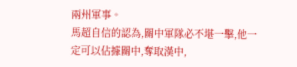兩州軍事。
馬超自信的認為,關中軍隊必不堪一擊,他一定可以佔據關中,奪取漢中,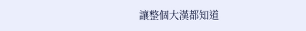讓整個大漢都知道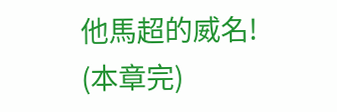他馬超的威名!
(本章完)